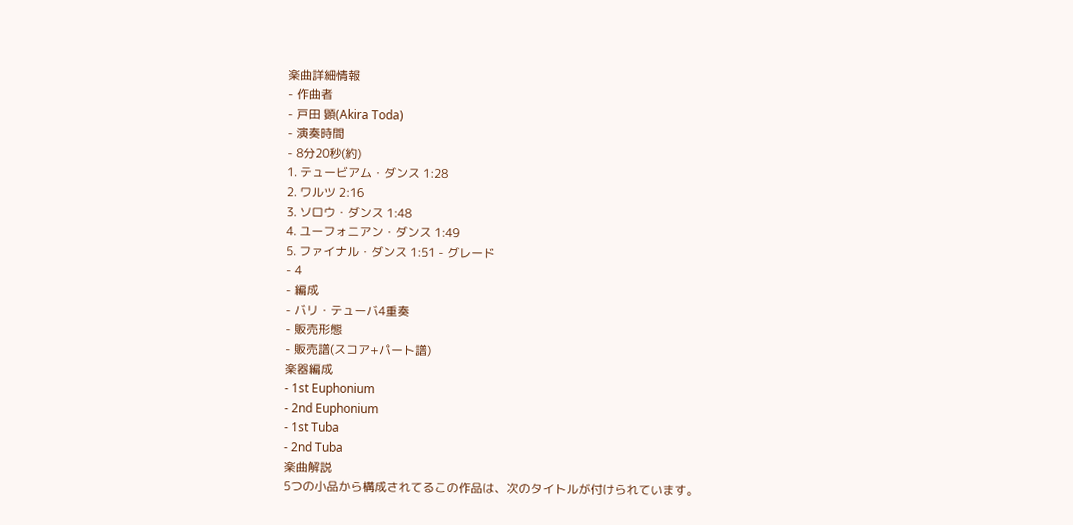楽曲詳細情報
- 作曲者
- 戸田 顕(Akira Toda)
- 演奏時間
- 8分20秒(約)
1. テュービアム・ダンス 1:28
2. ワルツ 2:16
3. ソロウ・ダンス 1:48
4. ユーフォニアン・ダンス 1:49
5. ファイナル・ダンス 1:51 - グレード
- 4
- 編成
- バリ・テューバ4重奏
- 販売形態
- 販売譜(スコア+パート譜)
楽器編成
- 1st Euphonium
- 2nd Euphonium
- 1st Tuba
- 2nd Tuba
楽曲解説
5つの小品から構成されてるこの作品は、次のタイトルが付けられています。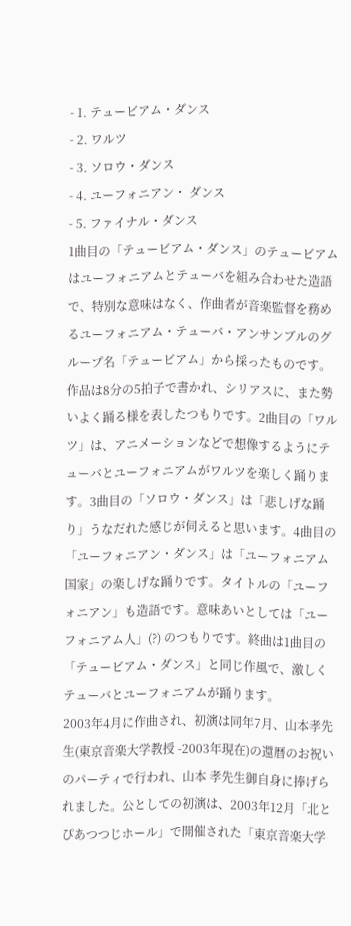- 1. テュービアム・ダンス
- 2. ワルツ
- 3. ソロウ・ダンス
- 4. ユーフォニアン・ ダンス
- 5. ファイナル・ダンス
1曲目の「テュービアム・ダンス」のテュービアムはユーフォニアムとテューバを組み合わせた造語で、特別な意味はなく、作曲者が音楽監督を務めるユーフォニアム・テューバ・アンサンブルのグループ名「テュービアム」から採ったものです。作品は8分の5拍子で書かれ、シリアスに、また勢いよく踊る様を表したつもりです。2曲目の「ワルツ」は、アニメーションなどで想像するようにテューバとユーフォニアムがワルツを楽しく踊ります。3曲目の「ソロウ・ダンス」は「悲しげな踊り」うなだれた感じが伺えると思います。4曲目の「ユーフォニアン・ダンス」は「ユーフォニアム国家」の楽しげな踊りです。タイトルの「ユーフォニアン」も造語です。意味あいとしては「ユーフォニアム人」(?) のつもりです。終曲は1曲目の「テュービアム・ダンス」と同じ作風で、激しくテューバとユーフォニアムが踊ります。
2003年4月に作曲され、初演は同年7月、山本孝先生(東京音楽大学教授 -2003年現在)の還暦のお祝いのパーティで行われ、山本 孝先生御自身に捧げられました。公としての初演は、2003年12月「北とぴあつつじホール」で開催された「東京音楽大学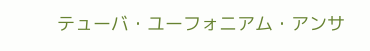テューバ・ユーフォニアム・アンサ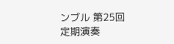ンブル 第25回 定期演奏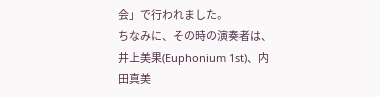会」で行われました。
ちなみに、その時の演奏者は、井上美果(Euphonium 1st)、内田真美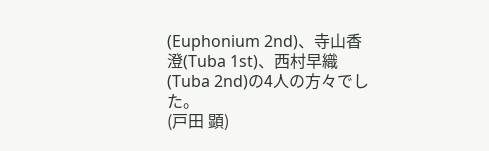(Euphonium 2nd)、寺山香澄(Tuba 1st)、西村早織(Tuba 2nd)の4人の方々でした。
(戸田 顕)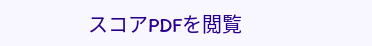スコアPDFを閲覧